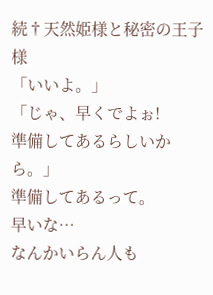続†天然姫様と秘密の王子様
「いいよ。」
「じゃ、早くでよぉ!
準備してあるらしいから。」
準備してあるって。
早いな…
なんかいらん人も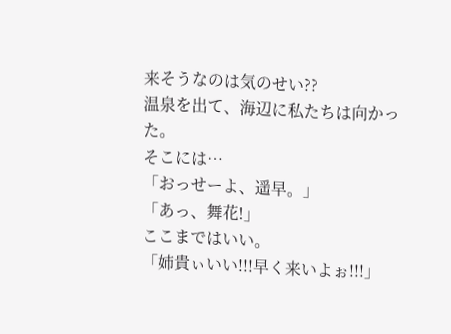来そうなのは気のせい??
温泉を出て、海辺に私たちは向かった。
そこには…
「おっせーよ、遥早。」
「あっ、舞花!」
ここまではいい。
「姉貴ぃいい!!!早く来いよぉ!!!」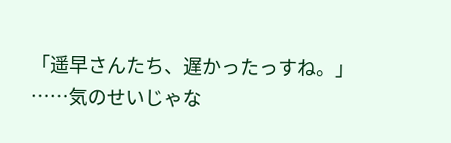「遥早さんたち、遅かったっすね。」
……気のせいじゃな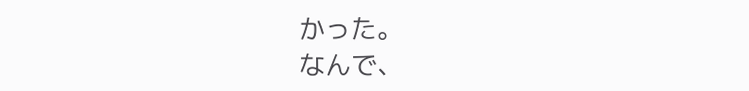かった。
なんで、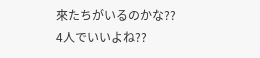來たちがいるのかな??
4人でいいよね??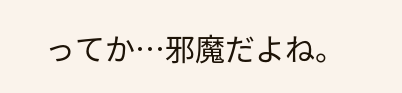ってか…邪魔だよね。